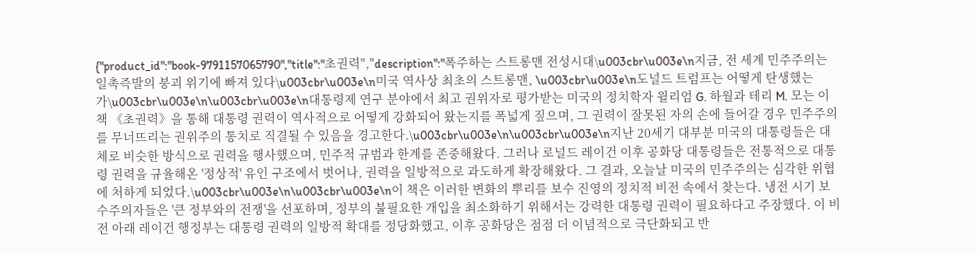{"product_id":"book-9791157065790","title":"초권력","description":"폭주하는 스트롱맨 전성시대\u003cbr\u003e\n지금, 전 세계 민주주의는 일촉즉발의 붕괴 위기에 빠져 있다\u003cbr\u003e\n미국 역사상 최초의 스트롱맨, \u003cbr\u003e\n도널드 트럼프는 어떻게 탄생했는가\u003cbr\u003e\n\u003cbr\u003e\n대통령제 연구 분야에서 최고 권위자로 평가받는 미국의 정치학자 윌리엄 G. 하월과 테리 M. 모는 이 책 《초권력》을 통해 대통령 권력이 역사적으로 어떻게 강화되어 왔는지를 폭넓게 짚으며, 그 권력이 잘못된 자의 손에 들어갈 경우 민주주의를 무너뜨리는 권위주의 통치로 직결될 수 있음을 경고한다.\u003cbr\u003e\n\u003cbr\u003e\n지난 20세기 대부분 미국의 대통령들은 대체로 비슷한 방식으로 권력을 행사했으며, 민주적 규범과 한계를 존중해왔다. 그러나 로널드 레이건 이후 공화당 대통령들은 전통적으로 대통령 권력을 규율해온 '정상적' 유인 구조에서 벗어나, 권력을 일방적으로 과도하게 확장해왔다. 그 결과, 오늘날 미국의 민주주의는 심각한 위협에 처하게 되었다.\u003cbr\u003e\n\u003cbr\u003e\n이 책은 이러한 변화의 뿌리를 보수 진영의 정치적 비전 속에서 찾는다. 냉전 시기 보수주의자들은 '큰 정부와의 전쟁'을 선포하며, 정부의 불필요한 개입을 최소화하기 위해서는 강력한 대통령 권력이 필요하다고 주장했다. 이 비전 아래 레이건 행정부는 대통령 권력의 일방적 확대를 정당화했고, 이후 공화당은 점점 더 이념적으로 극단화되고 반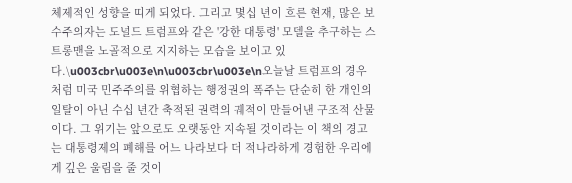체제적인 성향을 띠게 되었다. 그리고 몇십 년이 흐른 현재, 많은 보수주의자는 도널드 트럼프와 같은 '강한 대통령' 모델을 추구하는 스트롱맨을 노골적으로 지지하는 모습을 보이고 있다.\u003cbr\u003e\n\u003cbr\u003e\n오늘날 트럼프의 경우처럼 미국 민주주의를 위협하는 행정권의 폭주는 단순히 한 개인의 일탈이 아닌 수십 년간 축적된 권력의 궤적이 만들어낸 구조적 산물이다. 그 위기는 앞으로도 오랫동안 지속될 것이라는 이 책의 경고는 대통령제의 폐해를 어느 나라보다 더 적나라하게 경험한 우리에게 깊은 울림을 줄 것이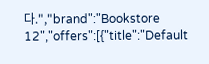다.","brand":"Bookstore 12","offers":[{"title":"Default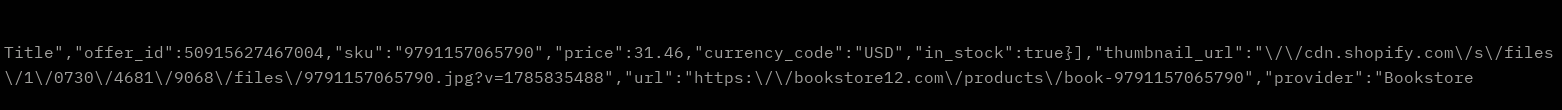Title","offer_id":50915627467004,"sku":"9791157065790","price":31.46,"currency_code":"USD","in_stock":true}],"thumbnail_url":"\/\/cdn.shopify.com\/s\/files\/1\/0730\/4681\/9068\/files\/9791157065790.jpg?v=1785835488","url":"https:\/\/bookstore12.com\/products\/book-9791157065790","provider":"Bookstore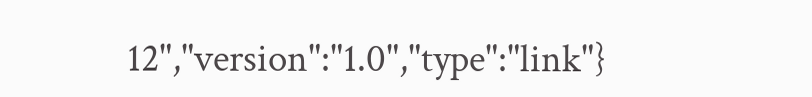12","version":"1.0","type":"link"}